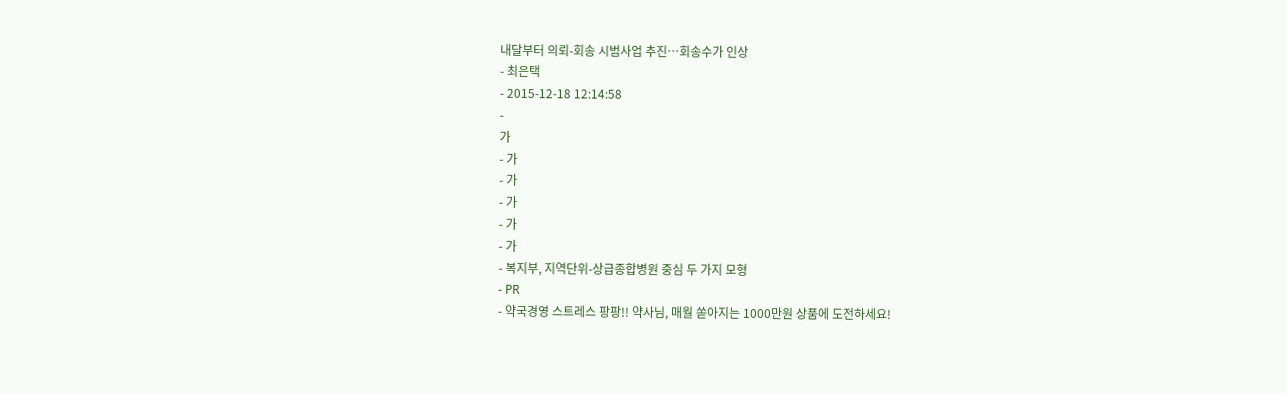내달부터 의뢰-회송 시범사업 추진…회송수가 인상
- 최은택
- 2015-12-18 12:14:58
-
가
- 가
- 가
- 가
- 가
- 가
- 복지부, 지역단위-상급종합병원 중심 두 가지 모형
- PR
- 약국경영 스트레스 팡팡!! 약사님, 매월 쏟아지는 1000만원 상품에 도전하세요!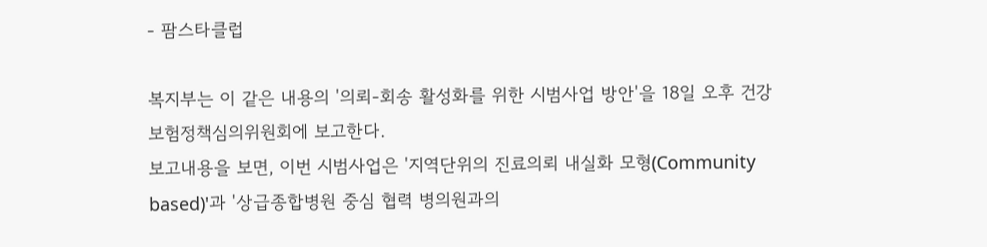- 팜스타클럽

복지부는 이 같은 내용의 '의뢰-회송 활성화를 위한 시범사업 방안'을 18일 오후 건강보험정책심의위원회에 보고한다.
보고내용을 보면, 이번 시범사업은 '지역단위의 진료의뢰 내실화 모형(Community based)'과 '상급종합병원 중심 협력 병의원과의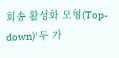회송 활성화 모형(Top-down)' 두 가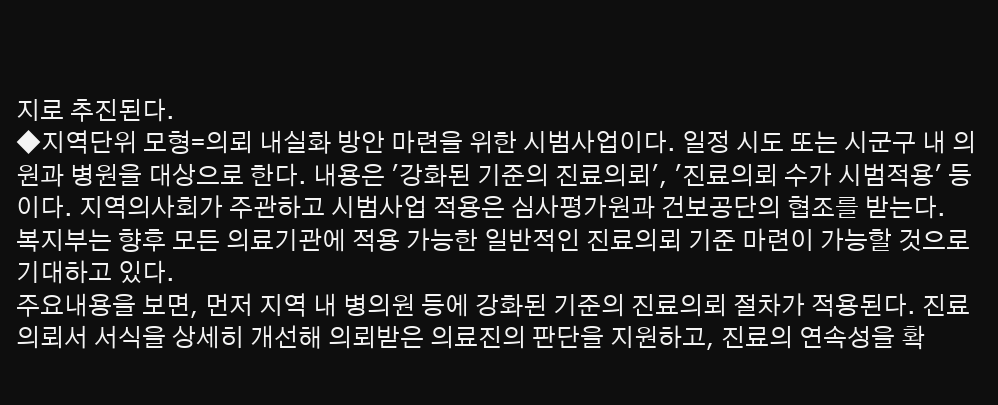지로 추진된다.
◆지역단위 모형=의뢰 내실화 방안 마련을 위한 시범사업이다. 일정 시도 또는 시군구 내 의원과 병원을 대상으로 한다. 내용은 '강화된 기준의 진료의뢰', '진료의뢰 수가 시범적용' 등이다. 지역의사회가 주관하고 시범사업 적용은 심사평가원과 건보공단의 협조를 받는다.
복지부는 향후 모든 의료기관에 적용 가능한 일반적인 진료의뢰 기준 마련이 가능할 것으로 기대하고 있다.
주요내용을 보면, 먼저 지역 내 병의원 등에 강화된 기준의 진료의뢰 절차가 적용된다. 진료의뢰서 서식을 상세히 개선해 의뢰받은 의료진의 판단을 지원하고, 진료의 연속성을 확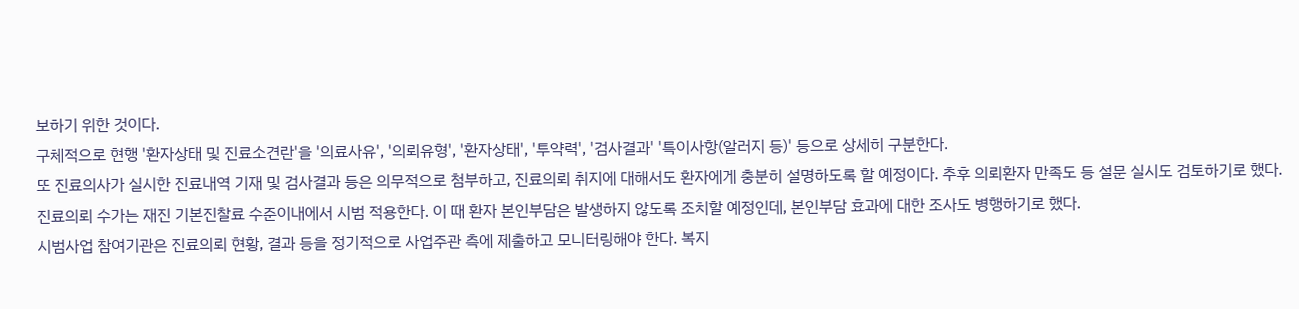보하기 위한 것이다.
구체적으로 현행 '환자상태 및 진료소견란'을 '의료사유', '의뢰유형', '환자상태', '투약력', '검사결과' '특이사항(알러지 등)' 등으로 상세히 구분한다.
또 진료의사가 실시한 진료내역 기재 및 검사결과 등은 의무적으로 첨부하고, 진료의뢰 취지에 대해서도 환자에게 충분히 설명하도록 할 예정이다. 추후 의뢰환자 만족도 등 설문 실시도 검토하기로 했다.
진료의뢰 수가는 재진 기본진찰료 수준이내에서 시범 적용한다. 이 때 환자 본인부담은 발생하지 않도록 조치할 예정인데, 본인부담 효과에 대한 조사도 병행하기로 했다.
시범사업 참여기관은 진료의뢰 현황, 결과 등을 정기적으로 사업주관 측에 제출하고 모니터링해야 한다. 복지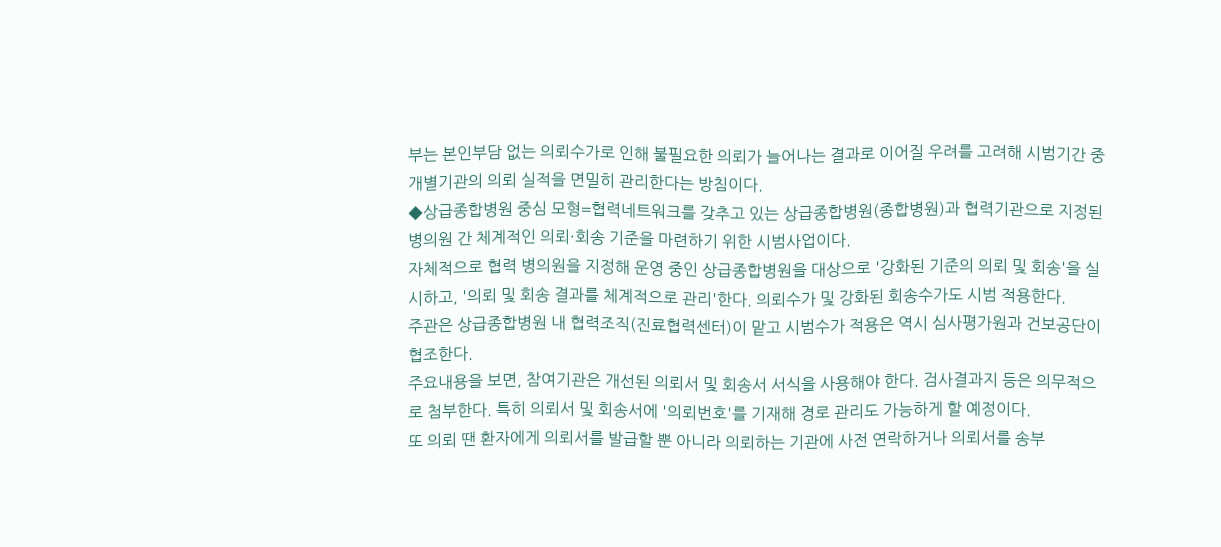부는 본인부담 없는 의뢰수가로 인해 불필요한 의뢰가 늘어나는 결과로 이어질 우려를 고려해 시범기간 중 개별기관의 의뢰 실적을 면밀히 관리한다는 방침이다.
◆상급종합병원 중심 모형=협력네트워크를 갖추고 있는 상급종합병원(종합병원)과 협력기관으로 지정된 병의원 간 체계적인 의뢰·회송 기준을 마련하기 위한 시범사업이다.
자체적으로 협력 병의원을 지정해 운영 중인 상급종합병원을 대상으로 '강화된 기준의 의뢰 및 회송'을 실시하고, '의뢰 및 회송 결과를 체계적으로 관리'한다. 의뢰수가 및 강화된 회송수가도 시범 적용한다.
주관은 상급종합병원 내 협력조직(진료협력센터)이 맡고 시범수가 적용은 역시 심사평가원과 건보공단이 협조한다.
주요내용을 보면, 참여기관은 개선된 의뢰서 및 회송서 서식을 사용해야 한다. 검사결과지 등은 의무적으로 첨부한다. 특히 의뢰서 및 회송서에 '의뢰번호'를 기재해 경로 관리도 가능하게 할 예정이다.
또 의뢰 땐 환자에게 의뢰서를 발급할 뿐 아니라 의뢰하는 기관에 사전 연락하거나 의뢰서를 송부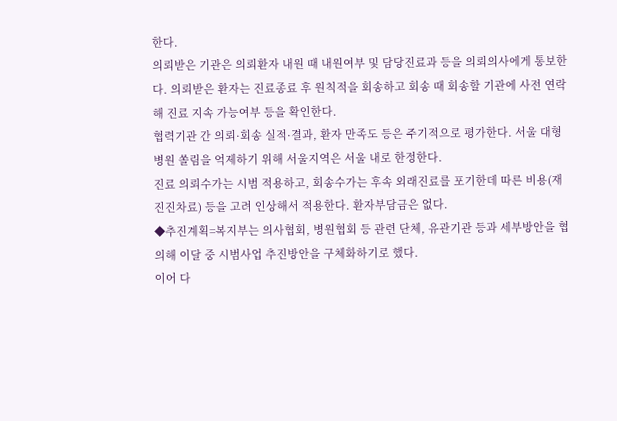한다.
의뢰받은 기관은 의뢰환자 내원 때 내원여부 및 담당진료과 등을 의뢰의사에게 통보한다. 의뢰받은 환자는 진료종료 후 원칙적을 회송하고 회송 때 회송할 기관에 사전 연락해 진료 지속 가능여부 등을 확인한다.
협력기관 간 의뢰·회송 실적·결과, 환자 만족도 등은 주기적으로 평가한다. 서울 대형병원 쏠림을 억제하기 위해 서울지역은 서울 내로 한정한다.
진료 의뢰수가는 시범 적용하고, 회송수가는 후속 외래진료를 포기한데 따른 비용(재진진차료) 등을 고려 인상해서 적용한다. 환자부담금은 없다.
◆추진계획=복지부는 의사협회, 병원협회 등 관련 단체, 유관기관 등과 세부방안을 협의해 이달 중 시범사업 추진방안을 구체화하기로 했다.
이어 다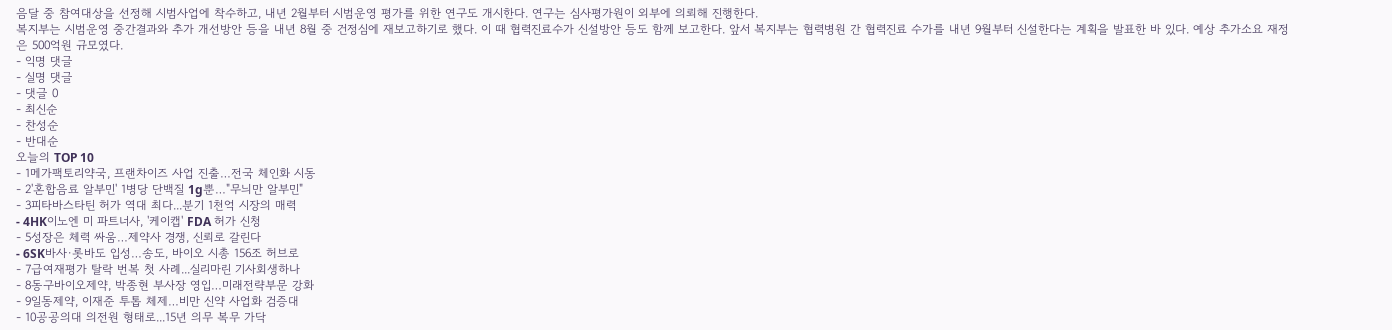음달 중 참여대상을 선정해 시범사업에 착수하고, 내년 2월부터 시범운영 평가를 위한 연구도 개시한다. 연구는 심사평가원이 외부에 의뢰해 진행한다.
복지부는 시범운영 중간결과와 추가 개선방안 등을 내년 8월 중 건정심에 재보고하기로 했다. 이 때 협력진료수가 신설방안 등도 함께 보고한다. 앞서 복지부는 협력병원 간 협력진료 수가를 내년 9월부터 신설한다는 계획을 발표한 바 있다. 예상 추가소요 재정은 500억원 규모였다.
- 익명 댓글
- 실명 댓글
- 댓글 0
- 최신순
- 찬성순
- 반대순
오늘의 TOP 10
- 1메가팩토리약국, 프랜차이즈 사업 진출…전국 체인화 시동
- 2'혼합음료 알부민' 1병당 단백질 1g뿐…"무늬만 알부민"
- 3피타바스타틴 허가 역대 최다...분기 1천억 시장의 매력
- 4HK이노엔 미 파트너사, '케이캡' FDA 허가 신청
- 5성장은 체력 싸움…제약사 경쟁, 신뢰로 갈린다
- 6SK바사·롯바도 입성…송도, 바이오 시총 156조 허브로
- 7급여재평가 탈락 번복 첫 사례...실리마린 기사회생하나
- 8동구바이오제약, 박종현 부사장 영입…미래전략부문 강화
- 9일동제약, 이재준 투톱 체제…비만 신약 사업화 검증대
- 10공공의대 의전원 형태로...15년 의무 복무 가닥